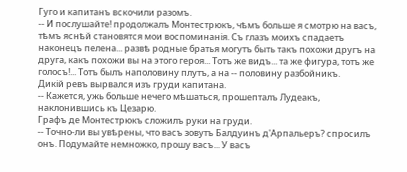Гуго и капитанъ вскочили разомъ.
-- И послушайте! продолжалъ Монтестрюкъ, чѣмъ больше я смотрю на васъ, тѣмъ яснѣй становятся мои воспоминанія. Съ глазъ моихъ спадаетъ наконецъ пелена... развѣ родные братья могутъ быть такъ похожи другъ на друга, какъ похожи вы на этого героя... Тотъ же видъ... та же фигура, тотъ же голосъ!... Тотъ былъ наполовину плутъ, а на -- половину разбойникъ.
Дикій ревъ вырвался изъ груди капитана.
-- Кажется, ужь больше нечего мѣшаться, прошепталъ Лудеакъ, наклонившись къ Цезарю.
Графъ де Монтестрюкъ сложилъ руки на груди.
-- Точно-ли вы увѣрены, что васъ зовутъ Балдуинъ д'Арпальеръ? спросилъ онъ. Подумайте немножко, прошу васъ... У васъ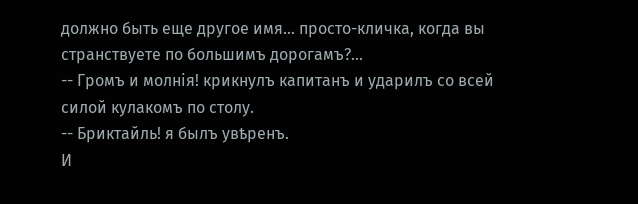должно быть еще другое имя... просто-кличка, когда вы странствуете по большимъ дорогамъ?...
-- Громъ и молнія! крикнулъ капитанъ и ударилъ со всей силой кулакомъ по столу.
-- Бриктайль! я былъ увѣренъ.
И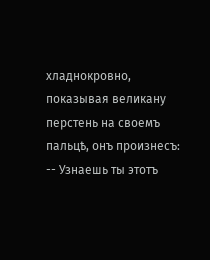хладнокровно, показывая великану перстень на своемъ пальцѣ, онъ произнесъ:
-- Узнаешь ты этотъ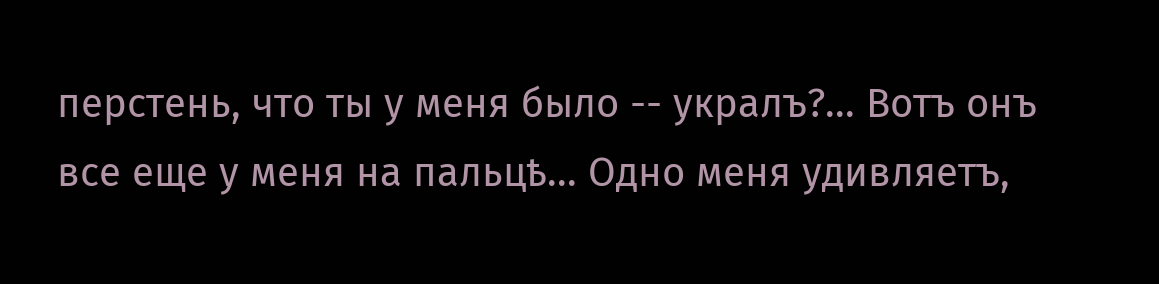перстень, что ты у меня было -- укралъ?... Вотъ онъ все еще у меня на пальцѣ... Одно меня удивляетъ,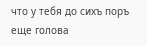что у тебя до сихъ поръ еще голова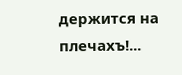держится на плечахъ!...